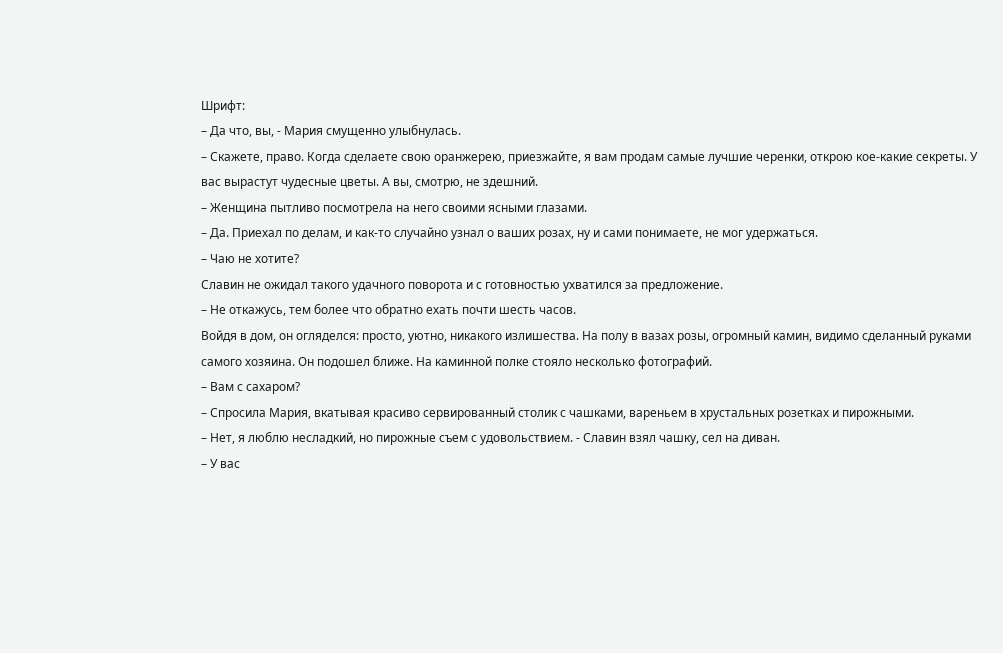Шрифт:
– Да что, вы, - Мария смущенно улыбнулась.
– Скажете, право. Когда сделаете свою оранжерею, приезжайте, я вам продам самые лучшие черенки, открою кое-какие секреты. У вас вырастут чудесные цветы. А вы, смотрю, не здешний.
– Женщина пытливо посмотрела на него своими ясными глазами.
– Да. Приехал по делам, и как-то случайно узнал о ваших розах, ну и сами понимаете, не мог удержаться.
– Чаю не хотите?
Славин не ожидал такого удачного поворота и с готовностью ухватился за предложение.
– Не откажусь, тем более что обратно ехать почти шесть часов.
Войдя в дом, он огляделся: просто, уютно, никакого излишества. На полу в вазах розы, огромный камин, видимо сделанный руками самого хозяина. Он подошел ближе. На каминной полке стояло несколько фотографий.
– Вам с сахаром?
– Спросила Мария, вкатывая красиво сервированный столик с чашками, вареньем в хрустальных розетках и пирожными.
– Нет, я люблю несладкий, но пирожные съем с удовольствием. - Славин взял чашку, сел на диван.
– У вас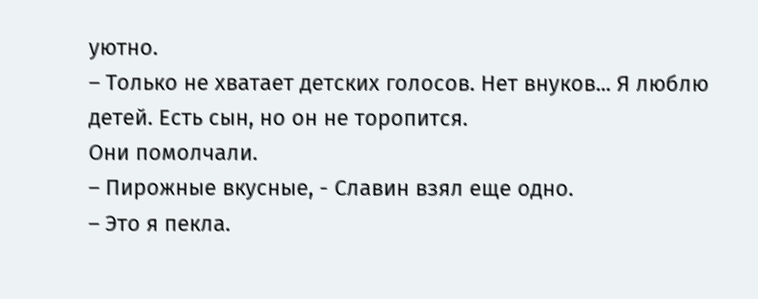уютно.
– Только не хватает детских голосов. Нет внуков... Я люблю детей. Есть сын, но он не торопится.
Они помолчали.
– Пирожные вкусные, - Славин взял еще одно.
– Это я пекла.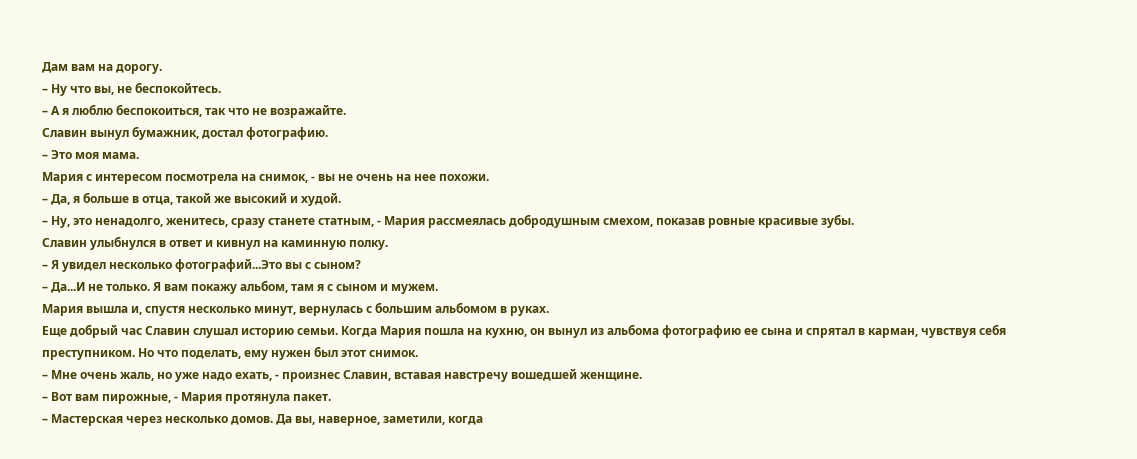Дам вам на дорогу.
– Ну что вы, не беспокойтесь.
– А я люблю беспокоиться, так что не возражайте.
Славин вынул бумажник, достал фотографию.
– Это моя мама.
Мария с интересом посмотрела на снимок, - вы не очень на нее похожи.
– Да, я больше в отца, такой же высокий и худой.
– Ну, это ненадолго, женитесь, сразу станете статным, - Мария рассмеялась добродушным смехом, показав ровные красивые зубы.
Славин улыбнулся в ответ и кивнул на каминную полку.
– Я увидел несколько фотографий...Это вы с сыном?
– Да...И не только. Я вам покажу альбом, там я с сыном и мужем.
Мария вышла и, спустя несколько минут, вернулась с большим альбомом в руках.
Еще добрый час Славин слушал историю семьи. Когда Мария пошла на кухню, он вынул из альбома фотографию ее сына и спрятал в карман, чувствуя себя преступником. Но что поделать, ему нужен был этот снимок.
– Мне очень жаль, но уже надо ехать, - произнес Славин, вставая навстречу вошедшей женщине.
– Вот вам пирожные, - Мария протянула пакет.
– Мастерская через несколько домов. Да вы, наверное, заметили, когда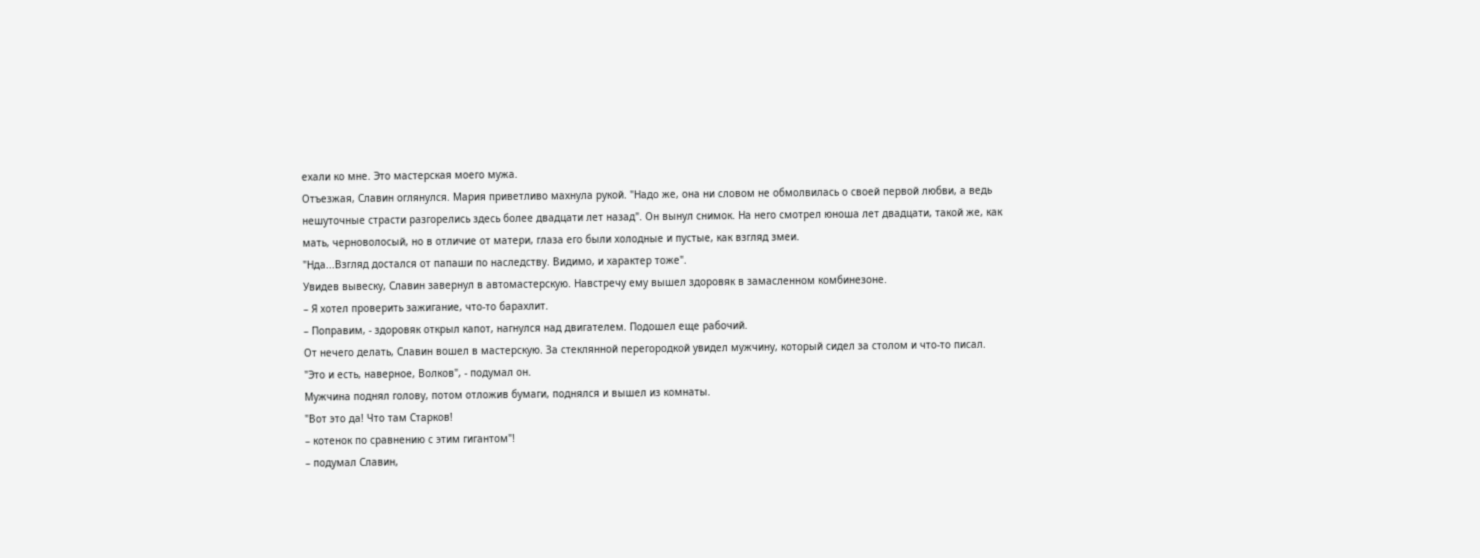ехали ко мне. Это мастерская моего мужа.
Отъезжая, Славин оглянулся. Мария приветливо махнула рукой. "Надо же, она ни словом не обмолвилась о своей первой любви, а ведь нешуточные страсти разгорелись здесь более двадцати лет назад". Он вынул снимок. На него смотрел юноша лет двадцати, такой же, как мать, черноволосый, но в отличие от матери, глаза его были холодные и пустые, как взгляд змеи.
"Нда...Взгляд достался от папаши по наследству. Видимо, и характер тоже".
Увидев вывеску, Славин завернул в автомастерскую. Навстречу ему вышел здоровяк в замасленном комбинезоне.
– Я хотел проверить зажигание, что-то барахлит.
– Поправим, - здоровяк открыл капот, нагнулся над двигателем. Подошел еще рабочий.
От нечего делать, Славин вошел в мастерскую. За стеклянной перегородкой увидел мужчину, который сидел за столом и что-то писал.
"Это и есть, наверное, Волков", - подумал он.
Мужчина поднял голову, потом отложив бумаги, поднялся и вышел из комнаты.
"Вот это да! Что там Старков!
– котенок по сравнению с этим гигантом"!
– подумал Славин,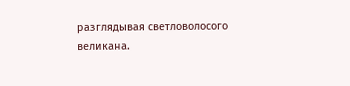разглядывая светловолосого великана.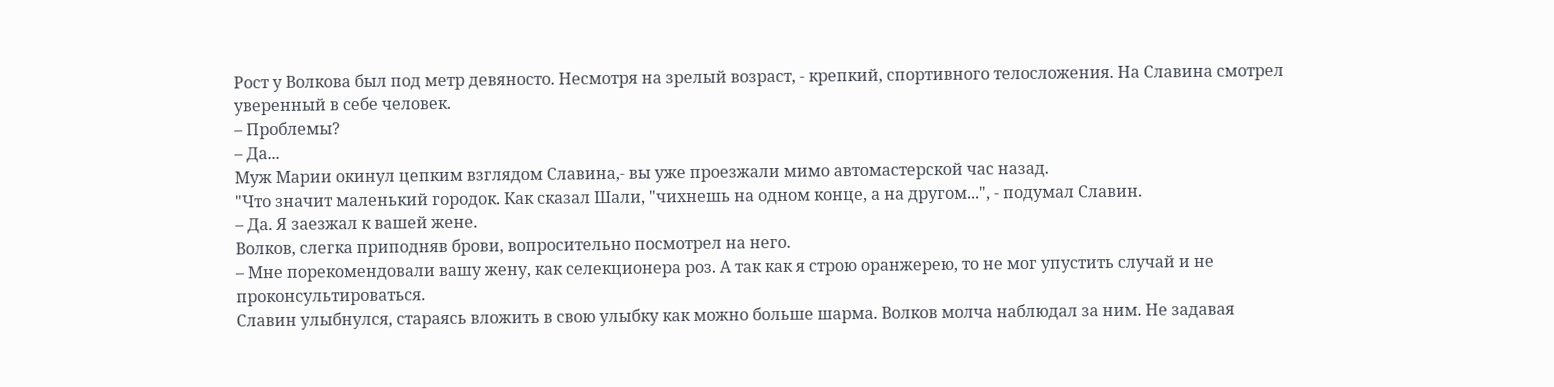Рост у Волкова был под метр девяносто. Несмотря на зрелый возраст, - крепкий, спортивного телосложения. На Славина смотрел уверенный в себе человек.
– Проблемы?
– Да...
Муж Марии окинул цепким взглядом Славина,- вы уже проезжали мимо автомастерской час назад.
"Что значит маленький городок. Как сказал Шали, "чихнешь на одном конце, а на другом...", - подумал Славин.
– Да. Я заезжал к вашей жене.
Волков, слегка приподняв брови, вопросительно посмотрел на него.
– Мне порекомендовали вашу жену, как селекционера роз. А так как я строю оранжерею, то не мог упустить случай и не проконсультироваться.
Славин улыбнулся, стараясь вложить в свою улыбку как можно больше шарма. Волков молча наблюдал за ним. Не задавая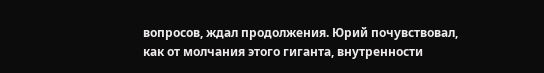вопросов, ждал продолжения. Юрий почувствовал, как от молчания этого гиганта, внутренности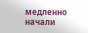медленно начали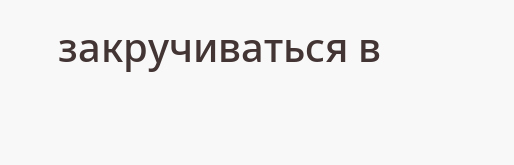закручиваться в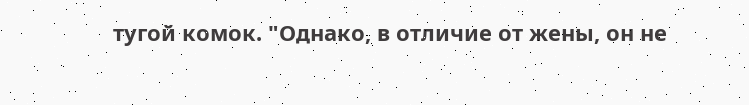тугой комок. "Однако, в отличие от жены, он не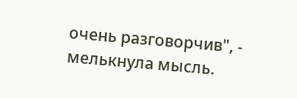очень разговорчив", - мелькнула мысль.